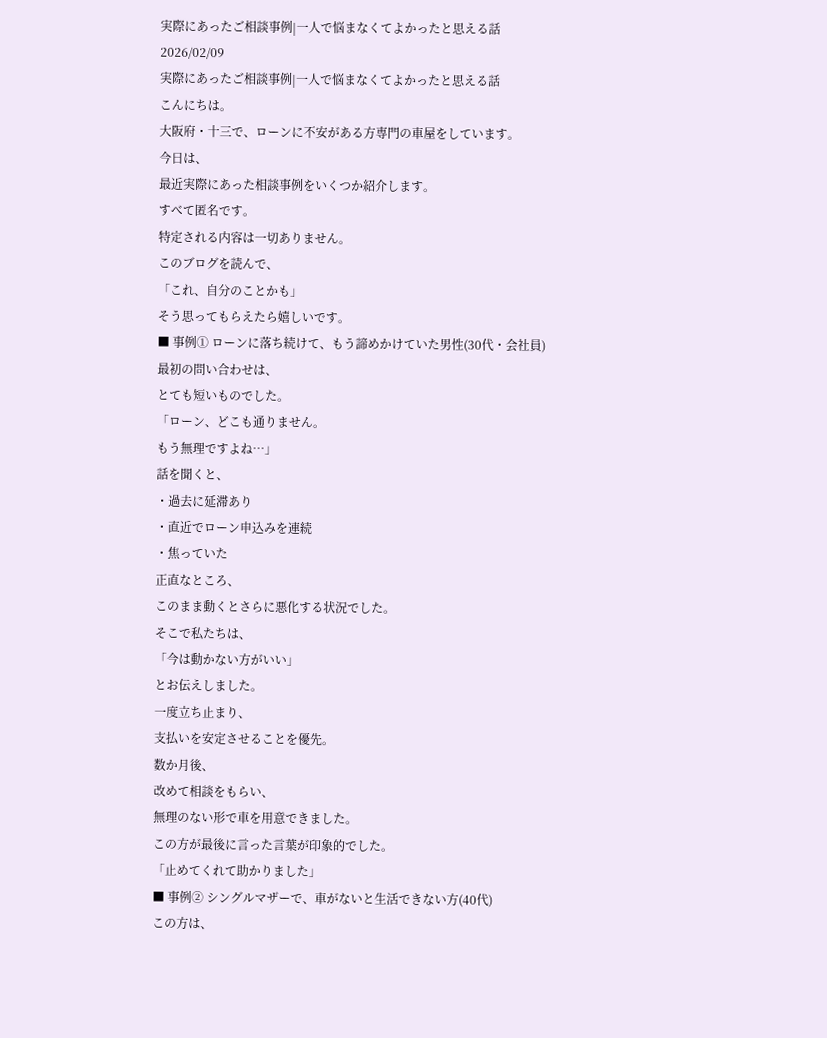実際にあったご相談事例|一人で悩まなくてよかったと思える話
2026/02/09
実際にあったご相談事例|一人で悩まなくてよかったと思える話
こんにちは。
大阪府・十三で、ローンに不安がある方専門の車屋をしています。
今日は、
最近実際にあった相談事例をいくつか紹介します。
すべて匿名です。
特定される内容は一切ありません。
このブログを読んで、
「これ、自分のことかも」
そう思ってもらえたら嬉しいです。
■ 事例① ローンに落ち続けて、もう諦めかけていた男性(30代・会社員)
最初の問い合わせは、
とても短いものでした。
「ローン、どこも通りません。
もう無理ですよね…」
話を聞くと、
・過去に延滞あり
・直近でローン申込みを連続
・焦っていた
正直なところ、
このまま動くとさらに悪化する状況でした。
そこで私たちは、
「今は動かない方がいい」
とお伝えしました。
一度立ち止まり、
支払いを安定させることを優先。
数か月後、
改めて相談をもらい、
無理のない形で車を用意できました。
この方が最後に言った言葉が印象的でした。
「止めてくれて助かりました」
■ 事例② シングルマザーで、車がないと生活できない方(40代)
この方は、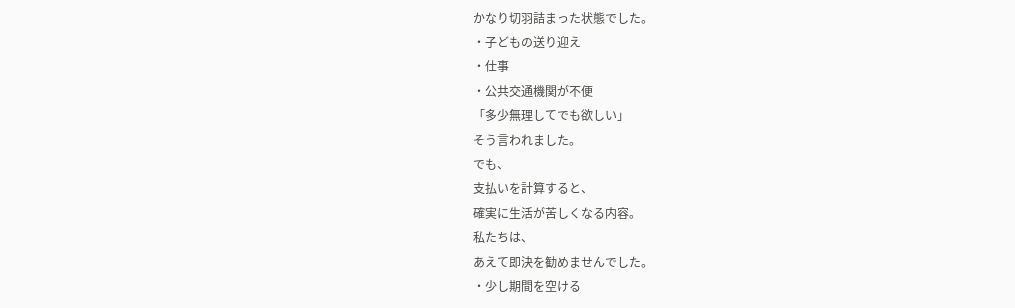かなり切羽詰まった状態でした。
・子どもの送り迎え
・仕事
・公共交通機関が不便
「多少無理してでも欲しい」
そう言われました。
でも、
支払いを計算すると、
確実に生活が苦しくなる内容。
私たちは、
あえて即決を勧めませんでした。
・少し期間を空ける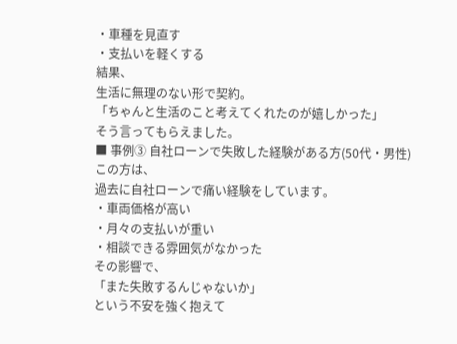・車種を見直す
・支払いを軽くする
結果、
生活に無理のない形で契約。
「ちゃんと生活のこと考えてくれたのが嬉しかった」
そう言ってもらえました。
■ 事例③ 自社ローンで失敗した経験がある方(50代・男性)
この方は、
過去に自社ローンで痛い経験をしています。
・車両価格が高い
・月々の支払いが重い
・相談できる雰囲気がなかった
その影響で、
「また失敗するんじゃないか」
という不安を強く抱えて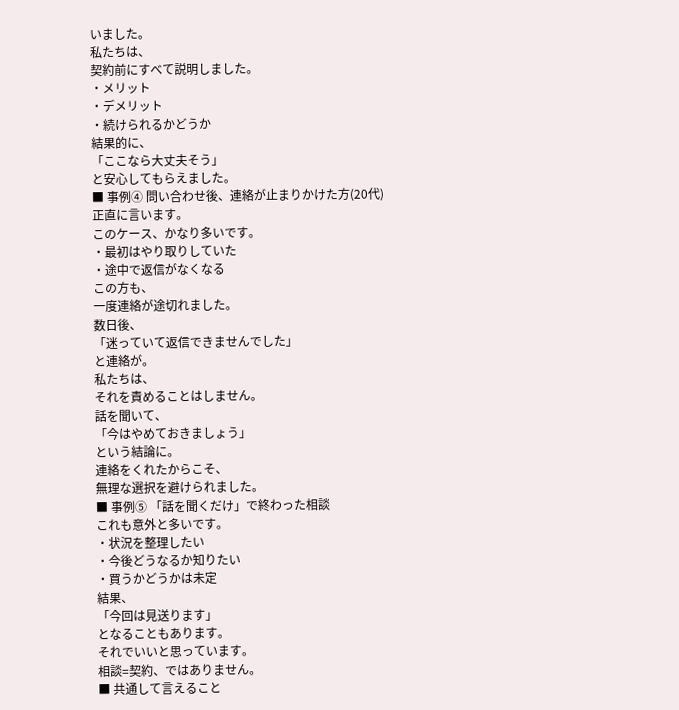いました。
私たちは、
契約前にすべて説明しました。
・メリット
・デメリット
・続けられるかどうか
結果的に、
「ここなら大丈夫そう」
と安心してもらえました。
■ 事例④ 問い合わせ後、連絡が止まりかけた方(20代)
正直に言います。
このケース、かなり多いです。
・最初はやり取りしていた
・途中で返信がなくなる
この方も、
一度連絡が途切れました。
数日後、
「迷っていて返信できませんでした」
と連絡が。
私たちは、
それを責めることはしません。
話を聞いて、
「今はやめておきましょう」
という結論に。
連絡をくれたからこそ、
無理な選択を避けられました。
■ 事例⑤ 「話を聞くだけ」で終わった相談
これも意外と多いです。
・状況を整理したい
・今後どうなるか知りたい
・買うかどうかは未定
結果、
「今回は見送ります」
となることもあります。
それでいいと思っています。
相談=契約、ではありません。
■ 共通して言えること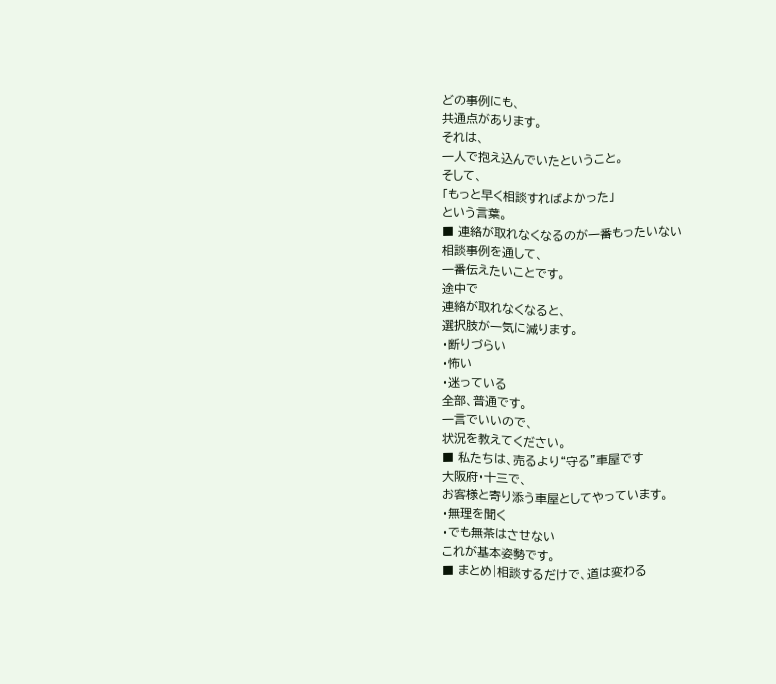どの事例にも、
共通点があります。
それは、
一人で抱え込んでいたということ。
そして、
「もっと早く相談すればよかった」
という言葉。
■ 連絡が取れなくなるのが一番もったいない
相談事例を通して、
一番伝えたいことです。
途中で
連絡が取れなくなると、
選択肢が一気に減ります。
・断りづらい
・怖い
・迷っている
全部、普通です。
一言でいいので、
状況を教えてください。
■ 私たちは、売るより“守る”車屋です
大阪府・十三で、
お客様と寄り添う車屋としてやっています。
・無理を聞く
・でも無茶はさせない
これが基本姿勢です。
■ まとめ|相談するだけで、道は変わる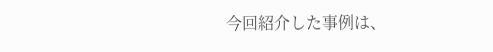今回紹介した事例は、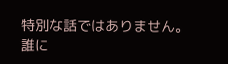特別な話ではありません。
誰に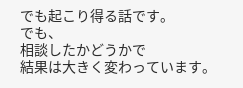でも起こり得る話です。
でも、
相談したかどうかで
結果は大きく変わっています。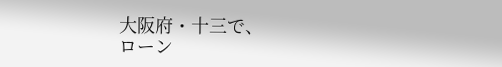大阪府・十三で、
ローン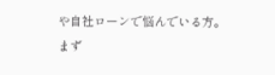や自社ローンで悩んでいる方。
まず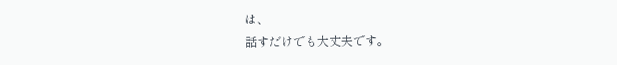は、
話すだけでも大丈夫です。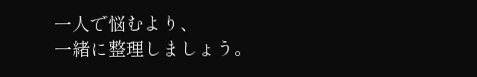一人で悩むより、
一緒に整理しましょう。